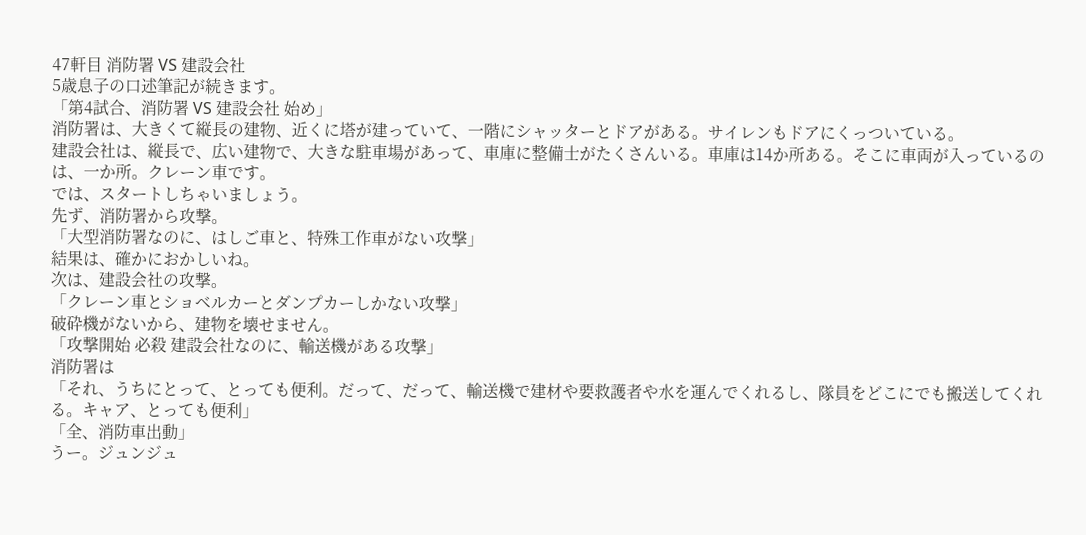47軒目 消防署 VS 建設会社
5歳息子の口述筆記が続きます。
「第4試合、消防署 VS 建設会社 始め」
消防署は、大きくて縦長の建物、近くに塔が建っていて、一階にシャッターとドアがある。サイレンもドアにくっついている。
建設会社は、縦長で、広い建物で、大きな駐車場があって、車庫に整備士がたくさんいる。車庫は14か所ある。そこに車両が入っているのは、一か所。クレーン車です。
では、スタートしちゃいましょう。
先ず、消防署から攻撃。
「大型消防署なのに、はしご車と、特殊工作車がない攻撃」
結果は、確かにおかしいね。
次は、建設会社の攻撃。
「クレーン車とショベルカーとダンプカーしかない攻撃」
破砕機がないから、建物を壊せません。
「攻撃開始 必殺 建設会社なのに、輸送機がある攻撃」
消防署は
「それ、うちにとって、とっても便利。だって、だって、輸送機で建材や要救護者や水を運んでくれるし、隊員をどこにでも搬送してくれる。キャア、とっても便利」
「全、消防車出動」
うー。ジュンジュ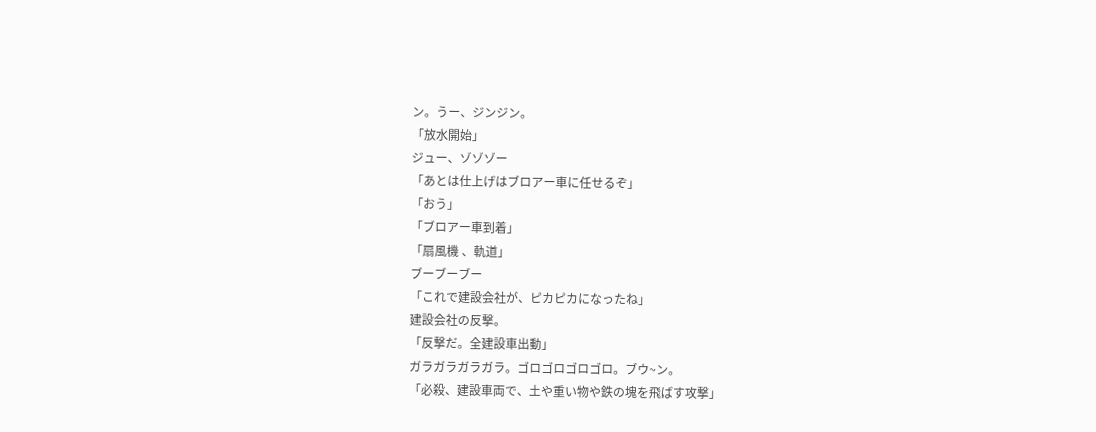ン。うー、ジンジン。
「放水開始」
ジュー、ゾゾゾー
「あとは仕上げはブロアー車に任せるぞ」
「おう」
「ブロアー車到着」
「扇風機 、軌道」
ブーブーブー
「これで建設会社が、ピカピカになったね」
建設会社の反撃。
「反撃だ。全建設車出動」
ガラガラガラガラ。ゴロゴロゴロゴロ。ブウ~ン。
「必殺、建設車両で、土や重い物や鉄の塊を飛ばす攻撃」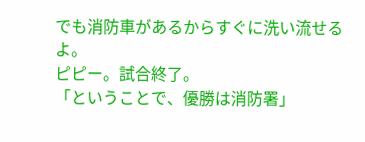でも消防車があるからすぐに洗い流せるよ。
ピピー。試合終了。
「ということで、優勝は消防署」